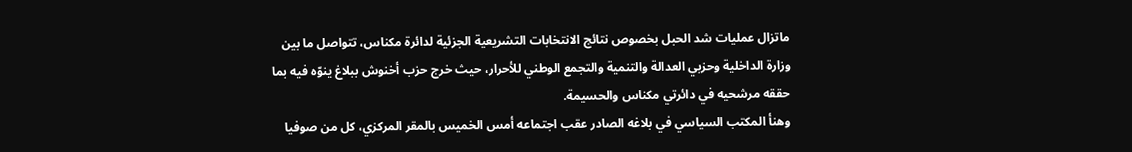ماتزال عمليات شد الحبل بخصوص نتائج الانتخابات التشريعية الجزئية لدائرة مكناس، تتواصل ما بين وزارة الداخلية وحزبي العدالة والتنمية والتجمع الوطني للأحرار، حيث خرج حزب أخنوش ببلاغ ينوّه فيه بما حققه مرشحيه في دائرتي مكناس والحسيمة.
وهنأ المكتب السياسي في بلاغه الصادر عقب اجتماعه أمس الخميس بالمقر المركزي، كل من صوفيا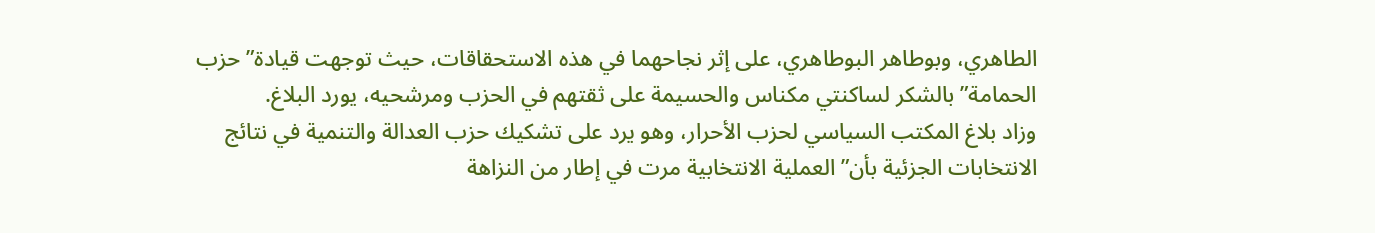الطاهري، وبوطاهر البوطاهري، على إثر نجاحهما في هذه الاستحقاقات، حيث توجهت قيادة”حزب الحمامة” بالشكر لساكنتي مكناس والحسيمة على ثقتهم في الحزب ومرشحيه، يورد البلاغ.
وزاد بلاغ المكتب السياسي لحزب الأحرار، وهو يرد على تشكيك حزب العدالة والتنمية في نتائج الانتخابات الجزئية بأن” العملية الانتخابية مرت في إطار من النزاهة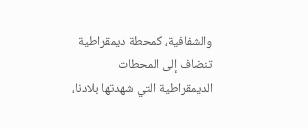والشفافية، كمحطة ديمقراطية تنضاف إلى المحطات الديمقراطية التي شهدتها بلادنا،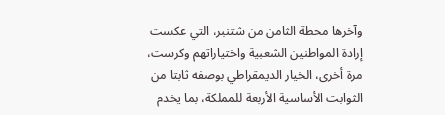وآخرها محطة الثامن من شتنبر، التي عكست إرادة المواطنين الشعبية واختياراتهم وكرست، مرة أخرى، الخيار الديمقراطي بوصفه ثابتا من الثوابت الأساسية الأربعة للمملكة، بما يخدم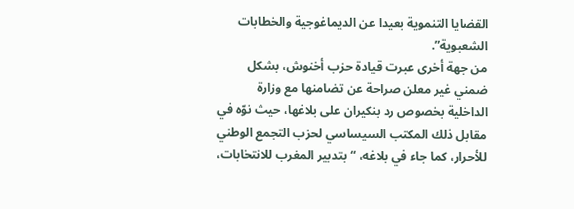القضايا التنموية بعيدا عن الديماغوجية والخطابات الشعبوية”.
من جهة أخرى عبرت قيادة حزب أخنوش، بشكل ضمني غير معلن صراحة عن تضامنها مع وزارة الداخلية بخصوص رد بنكيران على بلاغها، حيث نوّه في مقابل ذلك المكتب السيساسي لحزب التجمع الوطني للأحرار، كما جاء في بلاغه، “بتدبير المغرب للانتخابات،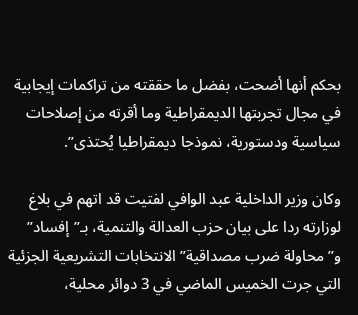بحكم أنها أضحت، بفضل ما حققته من تراكمات إيجابية في مجال تجربتها الديمقراطية وما أقرته من إصلاحات سياسية ودستورية، نموذجا ديمقراطيا يُحتذى”.

وكان وزير الداخلية عبد الوافي لفتيت قد اتهم في بلاغ لوزارته ردا على بيان حزب العدالة والتنمية، بـ”إفساد” و”محاولة ضرب مصداقية” الانتخابات التشريعية الجزئية التي جرت الخميس الماضي في 3 دوائر محلية،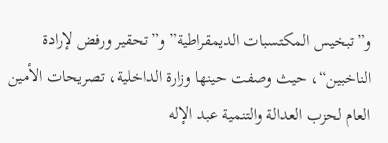و”تبخيس المكتسبات الديمقراطية” و”تحقير ورفض لإرادة الناخبين“، حيث وصفت حينها وزارة الداخلية، تصريحات الأمين العام لحزب العدالة والتنمية عبد الإله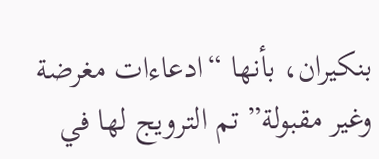بنكيران، بأنها “ادعاءات مغرضة وغير مقبولة” تم الترويج لها في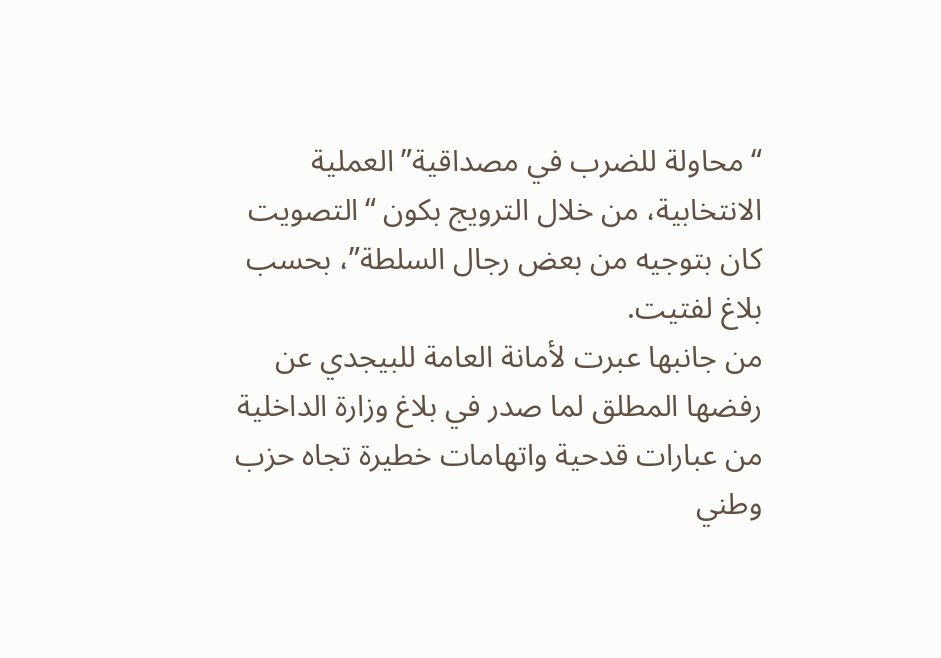“محاولة للضرب في مصداقية” العملية الانتخابية، من خلال الترويج بكون “التصويت كان بتوجيه من بعض رجال السلطة”، بحسب بلاغ لفتيت.
من جانبها عبرت لأمانة العامة للبيجدي عن رفضها المطلق لما صدر في بلاغ وزارة الداخلية من عبارات قدحية واتهامات خطيرة تجاه حزب وطني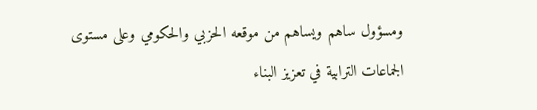ومسؤول ساهم ويساهم من موقعه الحزبي والحكومي وعلى مستوى الجماعات الترابية في تعزيز البناء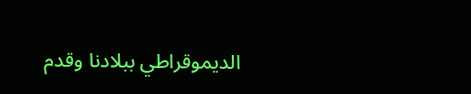الديموقراطي ببلادنا وقدم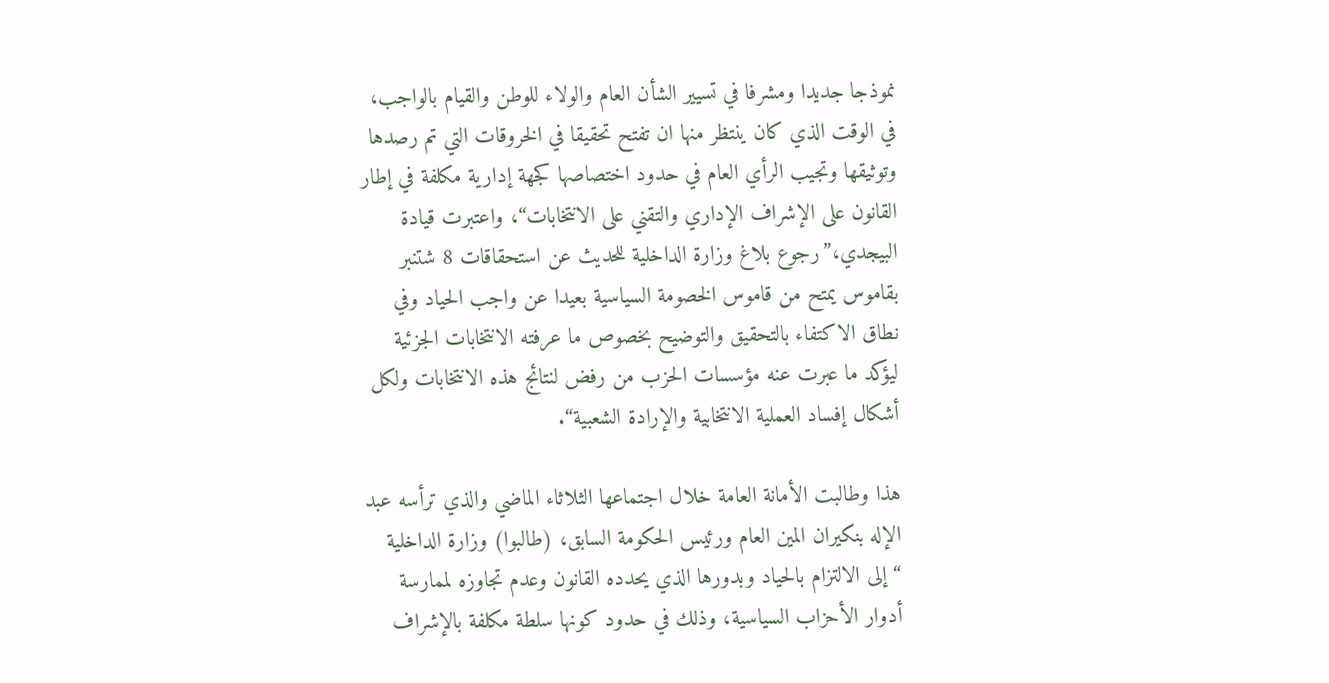نموذجا جديدا ومشرفا في تسيير الشأن العام والولاء للوطن والقيام بالواجب، في الوقت الذي كان ينتظر منها ان تفتح تحقيقا في الخروقات التي تم رصدها وتوثيقها وتجيب الرأي العام في حدود اختصاصها كجهة إدارية مكلفة في إطار القانون على الإشراف الإداري والتقني على الانتخابات“، واعتبرت قيادة البيجدي،”رجوع بلاغ وزارة الداخلية للحديث عن استحقاقات 8 شتنبر بقاموس يمتح من قاموس الخصومة السياسية بعيدا عن واجب الحياد وفي نطاق الاكتفاء بالتحقيق والتوضيح بخصوص ما عرفته الانتخابات الجزئية ليؤكد ما عبرت عنه مؤسسات الحزب من رفض لنتائج هذه الانتخابات ولكل أشكال إفساد العملية الانتخابية والإرادة الشعبية“.

هذا وطالبت الأمانة العامة خلال اجتماعها الثلاثاء الماضي والذي ترأسه عبد الإله بنكيران المين العام ورئيس الحكومة السابق، (طالبوا) وزارة الداخلية “إلى الالتزام بالحياد وبدورها الذي يحدده القانون وعدم تجاوزه لممارسة أدوار الأحزاب السياسية، وذلك في حدود كونها سلطة مكلفة بالإشراف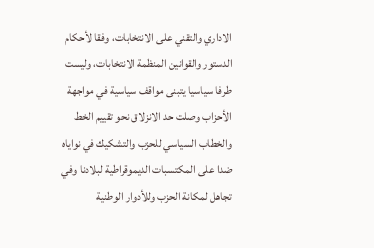الاداري والتقني على الانتخابات، وفقا لأحكام الدستور والقوانين المنظمة الانتخابات، وليست طرفا سياسيا يتبنى مواقف سياسية في مواجهة الأحزاب وصلت حد الانزلاق نحو تقييم الخط والخطاب السياسي للحزب والتشكيك في نواياه ضدا على المكتسبات الديموقراطية لبلادنا وفي تجاهل لمكانة الحزب وللأدوار الوطنية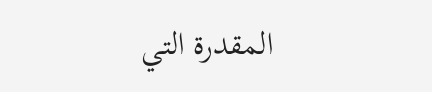المقدرة التي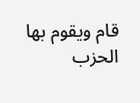قام ويقوم بها الحزب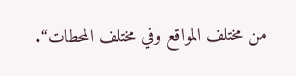من مختلف المواقع وفي مختلف المحطات“.